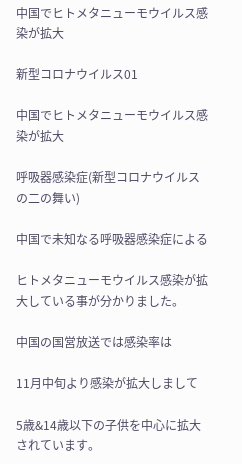中国でヒトメタニューモウイルス感染が拡大

新型コロナウイルス01

中国でヒトメタニューモウイルス感染が拡大

呼吸器感染症(新型コロナウイルスの二の舞い)

中国で未知なる呼吸器感染症による

ヒトメタニューモウイルス感染が拡大している事が分かりました。

中国の国営放送では感染率は

11月中旬より感染が拡大しまして

5歳&14歳以下の子供を中心に拡大されています。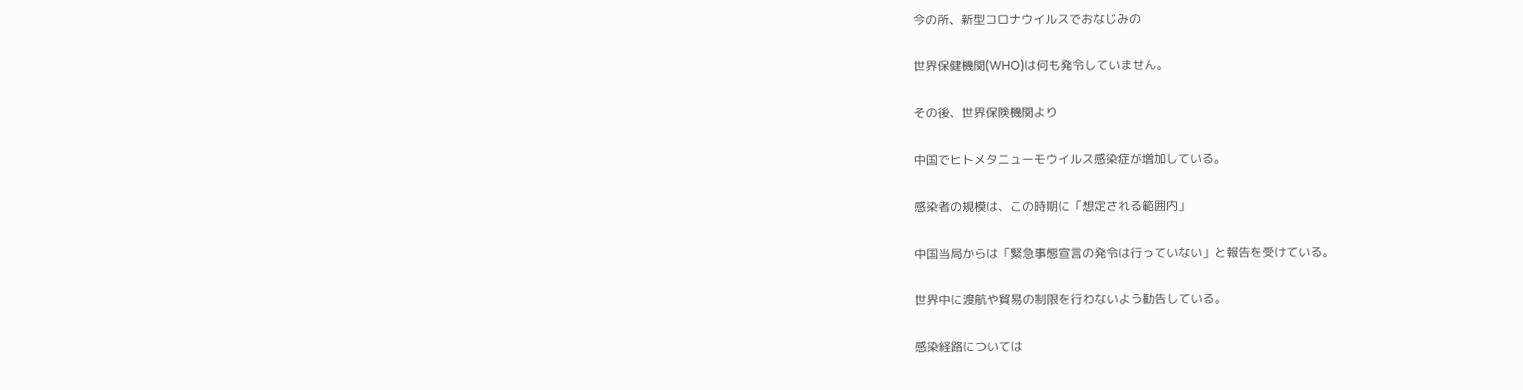今の所、新型コロナウイルスでおなじみの

世界保健機関(WHO)は何も発令していません。

その後、世界保険機関より

中国でヒトメタニューモウイルス感染症が増加している。

感染者の規模は、この時期に「想定される範囲内」

中国当局からは「緊急事態宣言の発令は行っていない」と報告を受けている。

世界中に渡航や貿易の制限を行わないよう勧告している。

感染経路については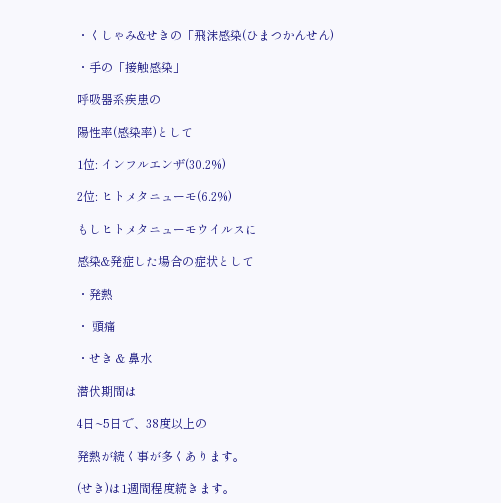・くしゃみ&せきの「飛沫感染(ひまつかんせん)

・手の「接触感染」

呼吸器系疾患の

陽性率(感染率)として

1位: インフルエンザ(30.2%)

2位: ヒトメタニューモ(6.2%)

もしヒトメタニューモウイルスに

感染&発症した場合の症状として

・発熱

・ 頭痛

・せき & 鼻水

潜伏期間は

4日~5日で、38度以上の

発熱が続く事が多くあります。

(せき)は1週間程度続きます。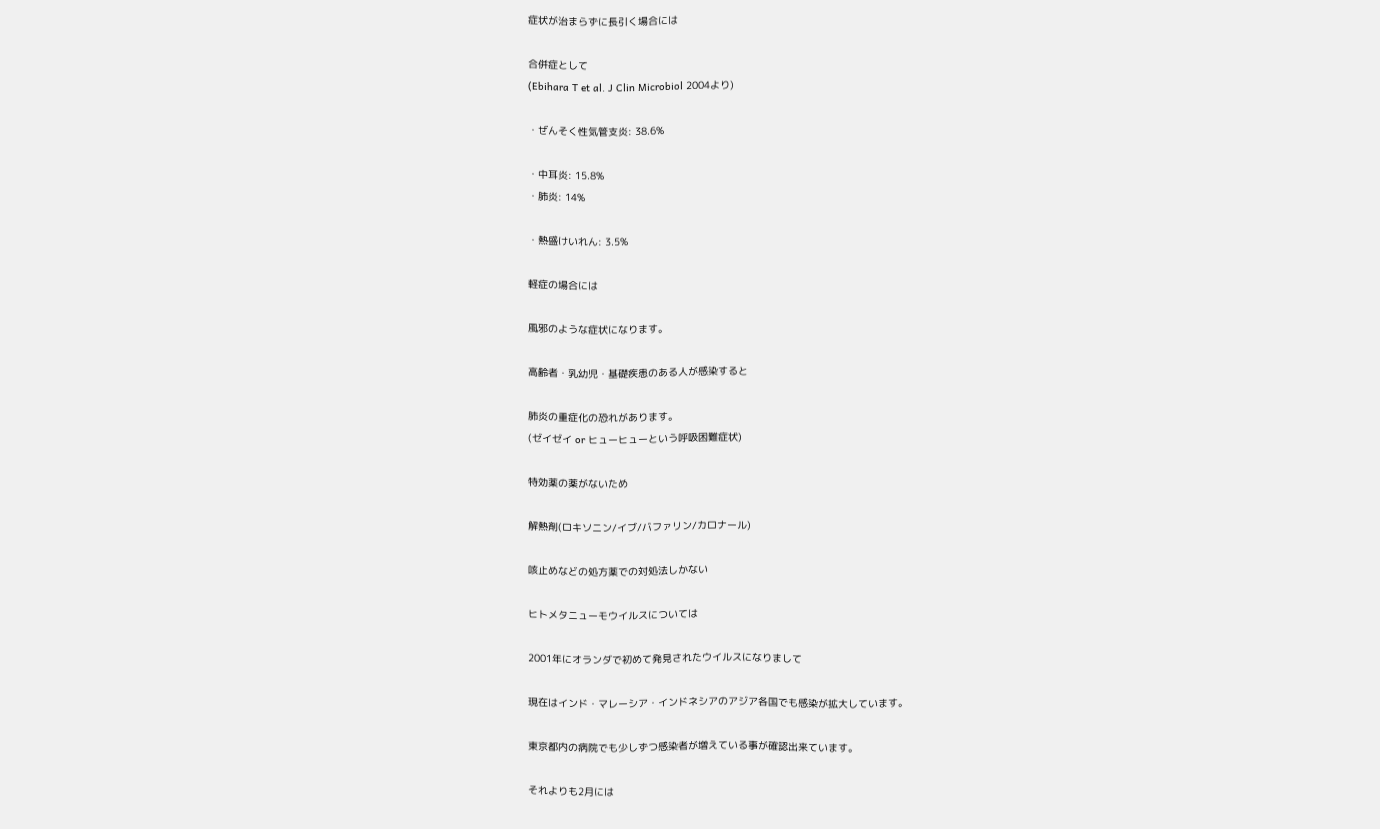症状が治まらずに長引く場合には

合併症として
(Ebihara T et al. J Clin Microbiol 2004より)

・ぜんそく性気管支炎: 38.6%

・中耳炎: 15.8%
・肺炎: 14%

・熱盛けいれん: 3.5%

軽症の場合には

風邪のような症状になります。

高齢者・乳幼児・基礎疾患のある人が感染すると

肺炎の重症化の恐れがあります。
(ゼイゼイ or ヒューヒューという呼吸困難症状)

特効薬の薬がないため

解熱剤(ロキソニン/イブ/バファリン/カロナール)

咳止めなどの処方薬での対処法しかない

ヒトメタニューモウイルスについては

2001年にオランダで初めて発見されたウイルスになりまして

現在はインド・マレーシア・インドネシアのアジア各国でも感染が拡大しています。

東京都内の病院でも少しずつ感染者が増えている事が確認出来ています。

それよりも2月には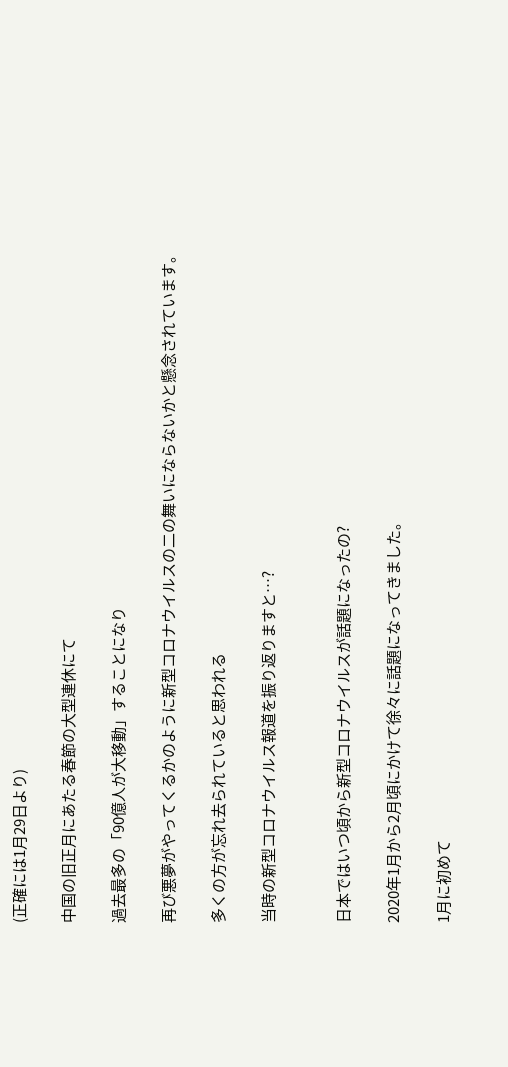(正確には1月29日より)

中国の旧正月にあたる春節の大型連休にて

過去最多の「90億人が大移動」することになり

再び悪夢がやってくるかのように新型コロナウイルスの二の舞いにならないかと懸念されています。

多くの方が忘れ去られていると思われる

当時の新型コロナウイルス報道を振り返りますと…?


日本ではいつ頃から新型コロナウイルスが話題になったの?

2020年1月から2月頃にかけて徐々に話題になってきました。

1月に初めて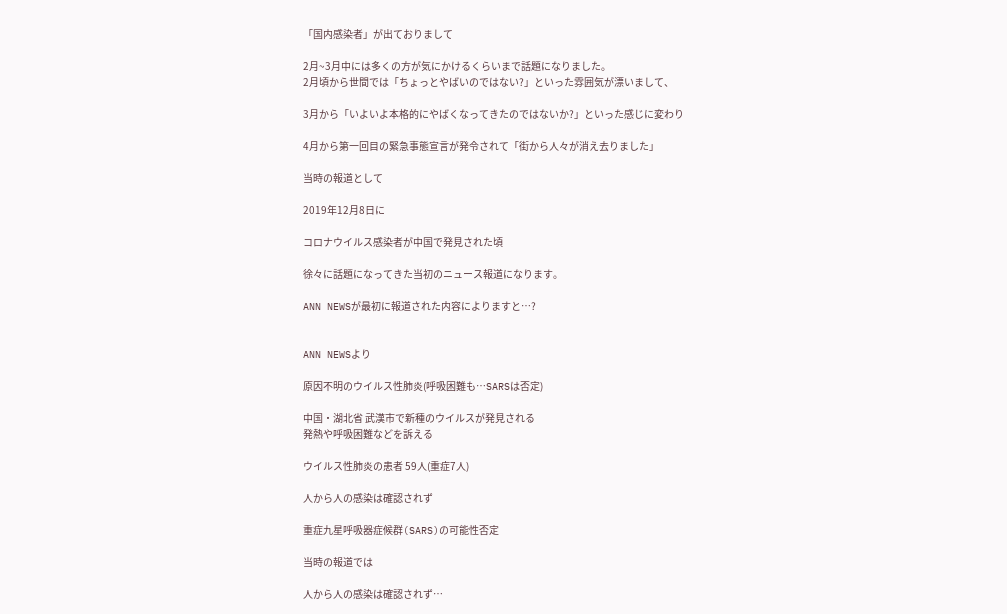「国内感染者」が出ておりまして

2月~3月中には多くの方が気にかけるくらいまで話題になりました。
2月頃から世間では「ちょっとやばいのではない?」といった雰囲気が漂いまして、

3月から「いよいよ本格的にやばくなってきたのではないか?」といった感じに変わり

4月から第一回目の緊急事態宣言が発令されて「街から人々が消え去りました」

当時の報道として

2019年12月8日に

コロナウイルス感染者が中国で発見された頃

徐々に話題になってきた当初のニュース報道になります。

ANN NEWSが最初に報道された内容によりますと…?


ANN NEWSより

原因不明のウイルス性肺炎(呼吸困難も…SARSは否定)

中国・湖北省 武漢市で新種のウイルスが発見される
発熱や呼吸困難などを訴える

ウイルス性肺炎の患者 59人(重症7人)

人から人の感染は確認されず

重症九星呼吸器症候群(SARS)の可能性否定

当時の報道では

人から人の感染は確認されず…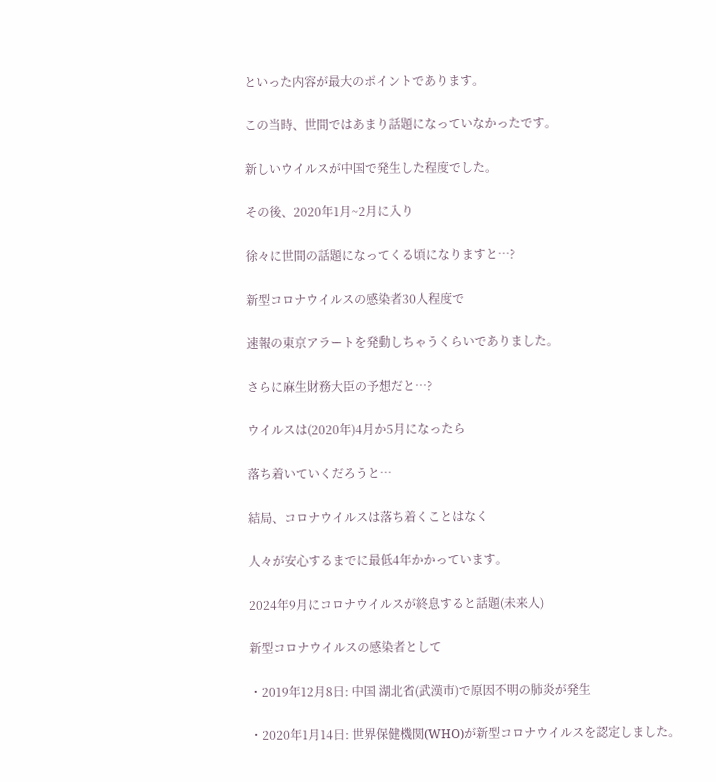といった内容が最大のポイントであります。

この当時、世間ではあまり話題になっていなかったです。

新しいウイルスが中国で発生した程度でした。

その後、2020年1月~2月に入り

徐々に世間の話題になってくる頃になりますと…?

新型コロナウイルスの感染者30人程度で

速報の東京アラートを発動しちゃうくらいでありました。

さらに麻生財務大臣の予想だと…?

ウイルスは(2020年)4月か5月になったら

落ち着いていくだろうと…

結局、コロナウイルスは落ち着くことはなく

人々が安心するまでに最低4年かかっています。

2024年9月にコロナウイルスが終息すると話題(未来人)

新型コロナウイルスの感染者として

・2019年12月8日: 中国 湖北省(武漢市)で原因不明の肺炎が発生

・2020年1月14日: 世界保健機関(WHO)が新型コロナウイルスを認定しました。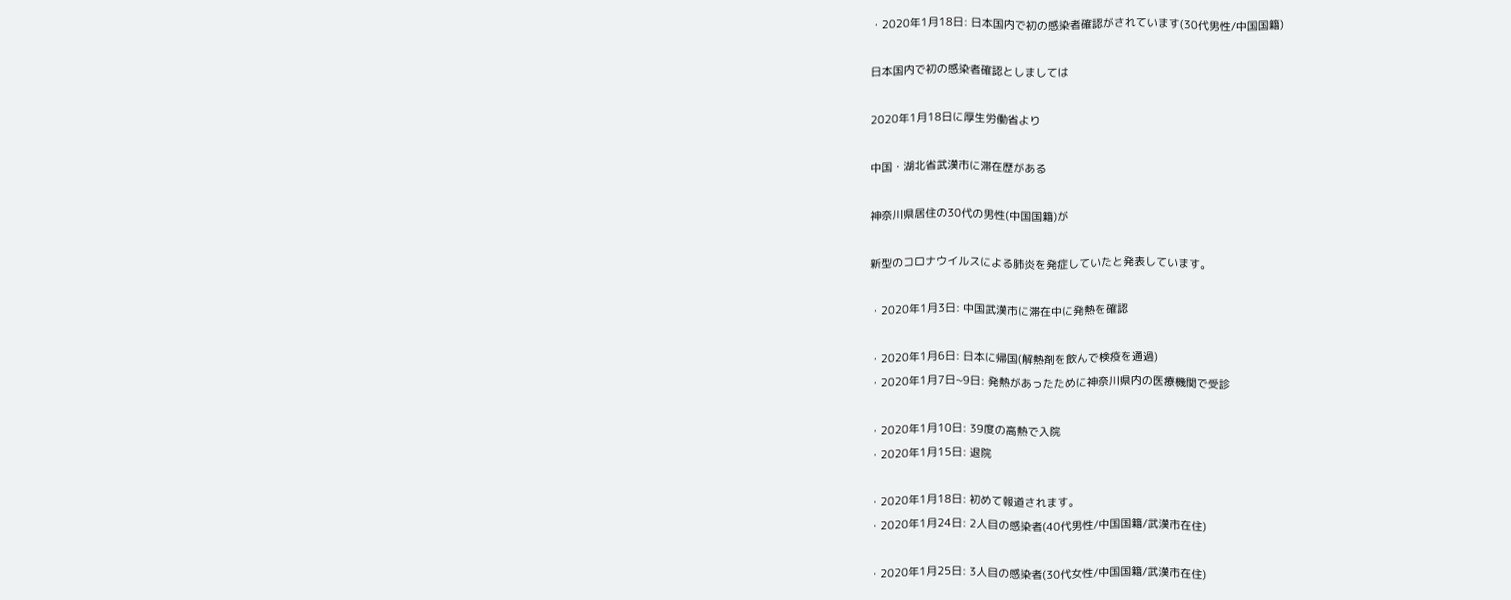・2020年1月18日: 日本国内で初の感染者確認がされています(30代男性/中国国籍)

日本国内で初の感染者確認としましては

2020年1月18日に厚生労働省より

中国・湖北省武漢市に滞在歴がある

神奈川県居住の30代の男性(中国国籍)が

新型のコロナウイルスによる肺炎を発症していたと発表しています。

・2020年1月3日: 中国武漢市に滞在中に発熱を確認

・2020年1月6日: 日本に帰国(解熱剤を飲んで検疫を通過)
・2020年1月7日~9日: 発熱があったために神奈川県内の医療機関で受診

・2020年1月10日: 39度の高熱で入院
・2020年1月15日: 退院

・2020年1月18日: 初めて報道されます。
・2020年1月24日: 2人目の感染者(40代男性/中国国籍/武漢市在住)

・2020年1月25日: 3人目の感染者(30代女性/中国国籍/武漢市在住)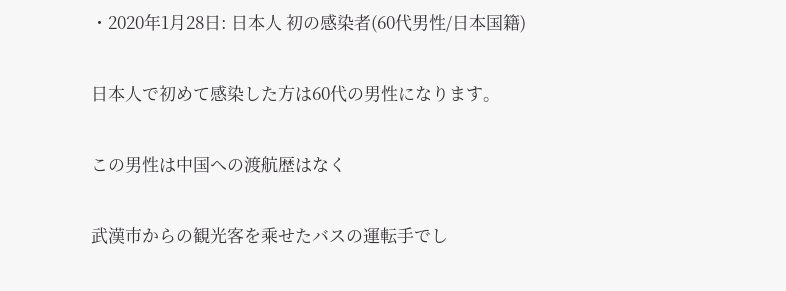・2020年1月28日: 日本人 初の感染者(60代男性/日本国籍)

日本人で初めて感染した方は60代の男性になります。

この男性は中国への渡航歴はなく

武漢市からの観光客を乘せたバスの運転手でし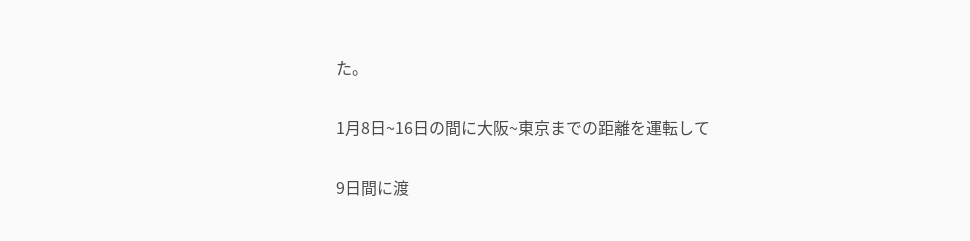た。

1月8日~16日の間に大阪~東京までの距離を運転して

9日間に渡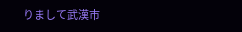りまして武漢市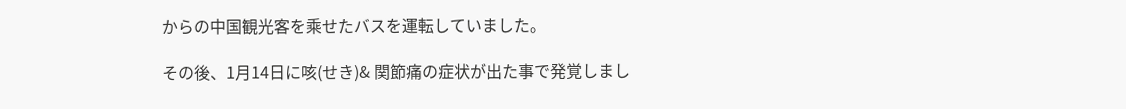からの中国観光客を乘せたバスを運転していました。

その後、1月14日に咳(せき)& 関節痛の症状が出た事で発覚しまし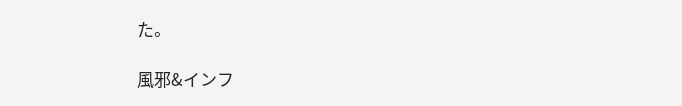た。

風邪&インフ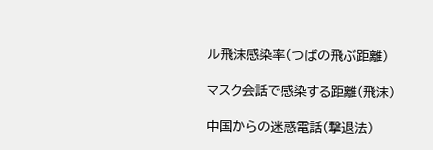ル飛沫感染率(つばの飛ぶ距離)

マスク会話で感染する距離(飛沫)

中国からの迷惑電話(撃退法)